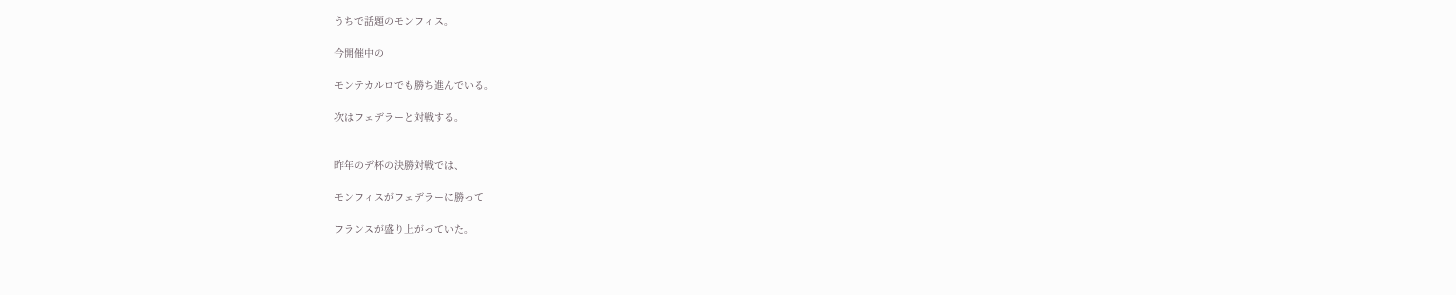うちで話題のモンフィス。

今開催中の

モンテカルロでも勝ち進んでいる。

次はフェデラーと対戦する。


昨年のデ杯の決勝対戦では、

モンフィスがフェデラーに勝って

フランスが盛り上がっていた。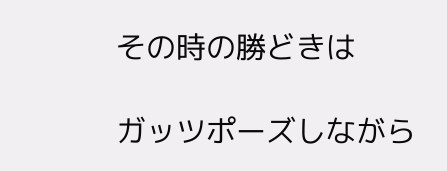その時の勝どきは

ガッツポーズしながら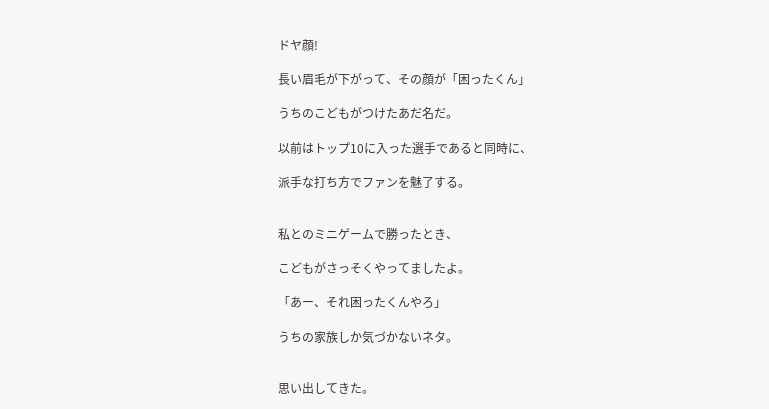ドヤ顔!

長い眉毛が下がって、その顔が「困ったくん」

うちのこどもがつけたあだ名だ。

以前はトップ10に入った選手であると同時に、

派手な打ち方でファンを魅了する。


私とのミニゲームで勝ったとき、

こどもがさっそくやってましたよ。

「あー、それ困ったくんやろ」

うちの家族しか気づかないネタ。


思い出してきた。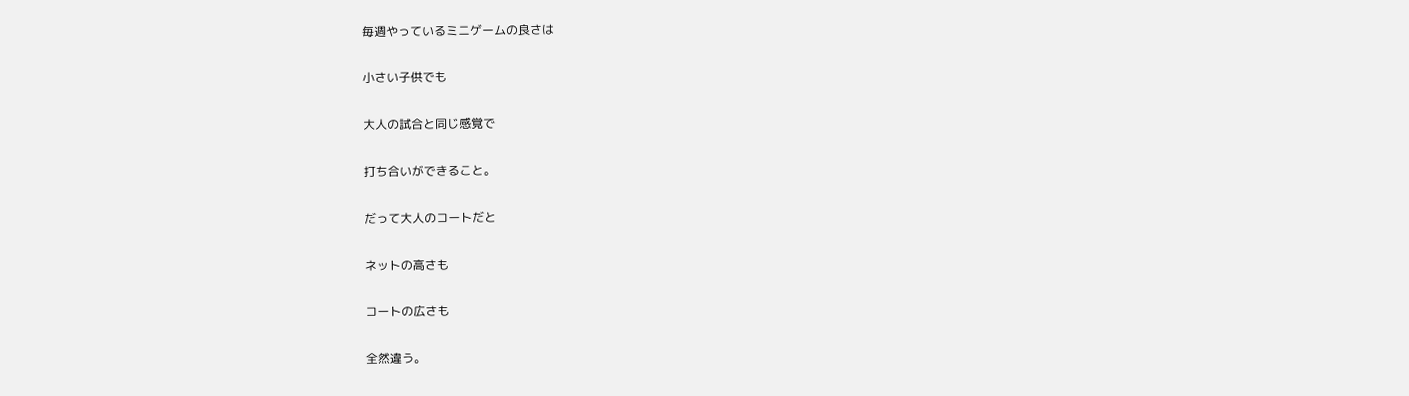毎週やっているミニゲームの良さは

小さい子供でも

大人の試合と同じ感覚で

打ち合いができること。

だって大人のコートだと

ネットの高さも

コートの広さも

全然違う。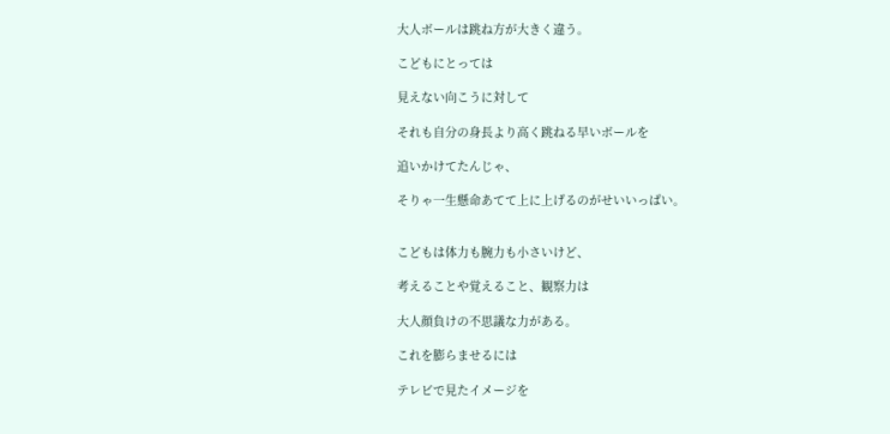大人ボールは跳ね方が大きく違う。

こどもにとっては

見えない向こうに対して

それも自分の身長より高く跳ねる早いボールを

追いかけてたんじゃ、

そりゃ一生懸命あてて上に上げるのがせいいっぱい。


こどもは体力も腕力も小さいけど、

考えることや覚えること、観察力は

大人顔負けの不思議な力がある。

これを膨らませるには

テレビで見たイメージを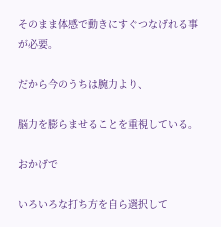そのまま体感で動きにすぐつなげれる事が必要。

だから今のうちは腕力より、

脳力を膨らませることを重視している。

おかげで

いろいろな打ち方を自ら選択して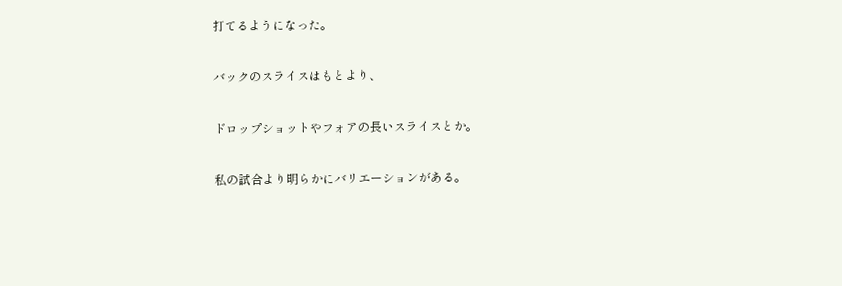打てるようになった。

バックのスライスはもとより、

ドロップショットやフォアの長いスライスとか。

私の試合より明らかにバリエーションがある。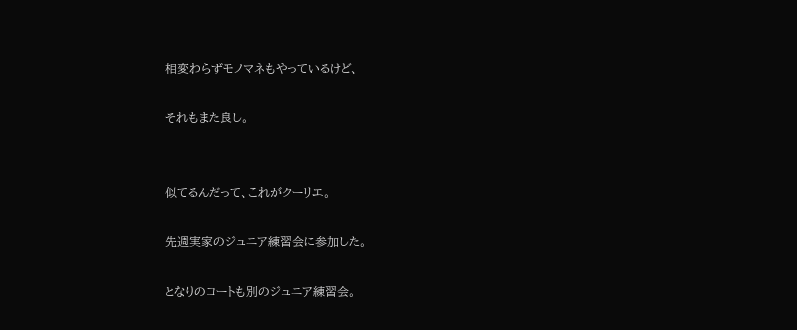相変わらずモノマネもやっているけど、

それもまた良し。


似てるんだって、これがクーリエ。

先週実家のジュニア練習会に参加した。

となりのコートも別のジュニア練習会。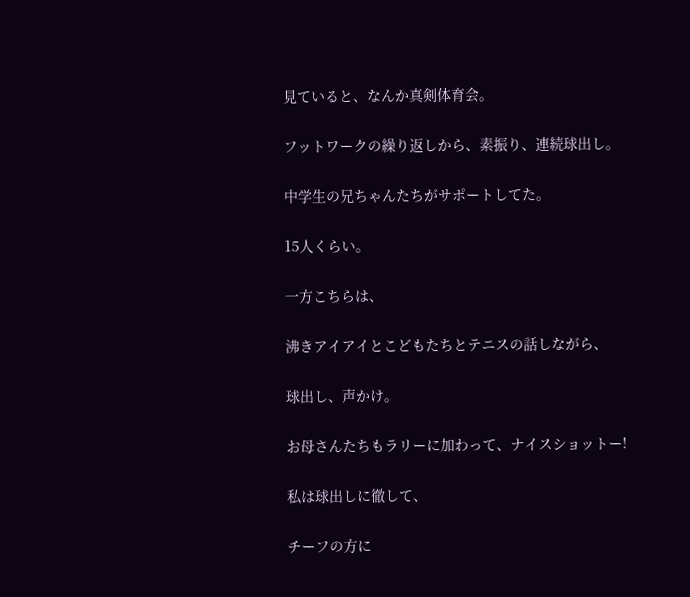見ていると、なんか真剣体育会。

フットワークの繰り返しから、素振り、連続球出し。

中学生の兄ちゃんたちがサポートしてた。

15人くらい。

一方こちらは、

沸きアイアイとこどもたちとテニスの話しながら、

球出し、声かけ。

お母さんたちもラリーに加わって、ナイスショットー!

私は球出しに徹して、

チーフの方に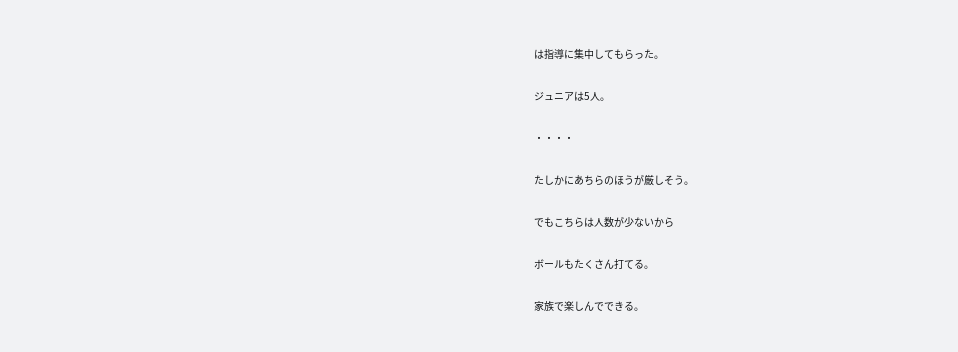は指導に集中してもらった。

ジュニアは5人。

・・・・

たしかにあちらのほうが厳しそう。

でもこちらは人数が少ないから

ボールもたくさん打てる。

家族で楽しんでできる。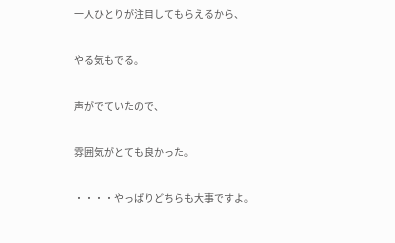一人ひとりが注目してもらえるから、

やる気もでる。

声がでていたので、

雰囲気がとても良かった。

・・・・やっぱりどちらも大事ですよ。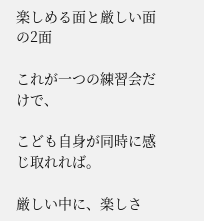楽しめる面と厳しい面の2面

これが一つの練習会だけで、

こども自身が同時に感じ取れれば。

厳しい中に、楽しさ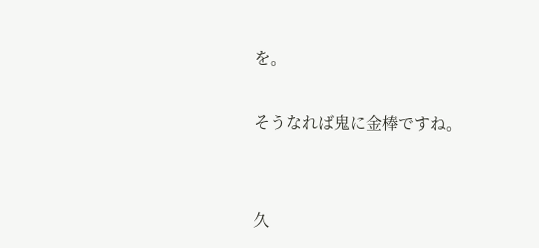を。

そうなれば鬼に金棒ですね。


久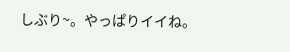しぶり~。やっぱりイイね。